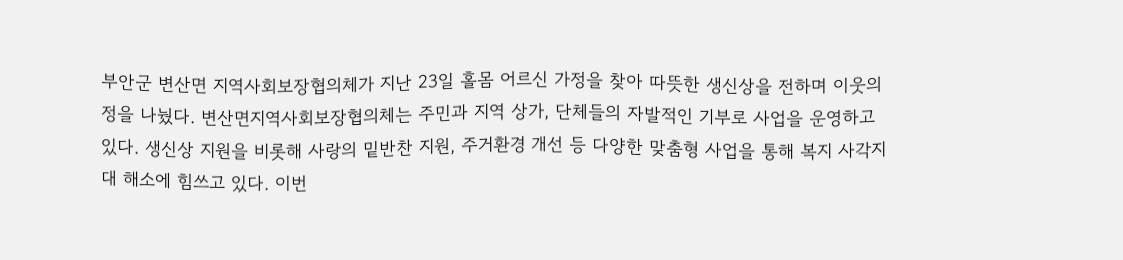부안군 변산면 지역사회보장협의체가 지난 23일 홀몸 어르신 가정을 찾아 따뜻한 생신상을 전하며 이웃의 정을 나눴다. 변산면지역사회보장협의체는 주민과 지역 상가, 단체들의 자발적인 기부로 사업을 운영하고 있다. 생신상 지원을 비롯해 사랑의 밑반찬 지원, 주거환경 개선 등 다양한 맞춤형 사업을 통해 복지 사각지대 해소에 힘쓰고 있다. 이번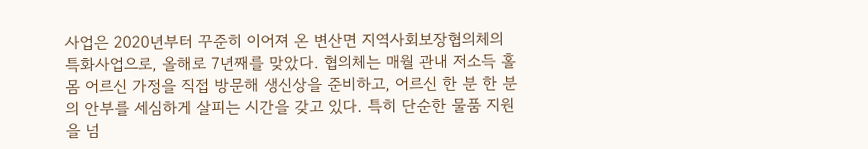사업은 2020년부터 꾸준히 이어져 온 변산면 지역사회보장협의체의 특화사업으로, 올해로 7년째를 맞았다. 협의체는 매월 관내 저소득 홀몸 어르신 가정을 직접 방문해 생신상을 준비하고, 어르신 한 분 한 분의 안부를 세심하게 살피는 시간을 갖고 있다. 특히 단순한 물품 지원을 넘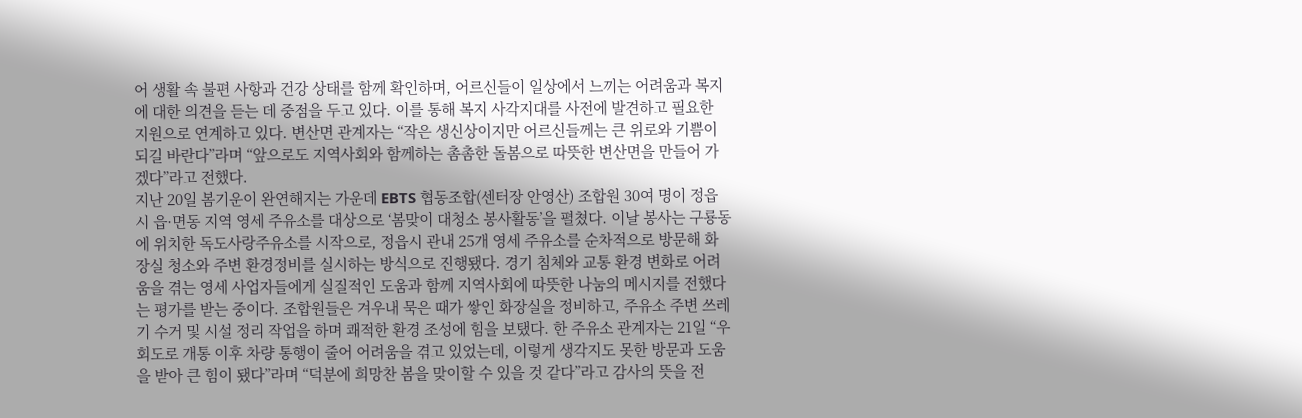어 생활 속 불편 사항과 건강 상태를 함께 확인하며, 어르신들이 일상에서 느끼는 어려움과 복지에 대한 의견을 듣는 데 중점을 두고 있다. 이를 통해 복지 사각지대를 사전에 발견하고 필요한 지원으로 연계하고 있다. 변산면 관계자는 “작은 생신상이지만 어르신들께는 큰 위로와 기쁨이 되길 바란다”라며 “앞으로도 지역사회와 함께하는 촘촘한 돌봄으로 따뜻한 변산면을 만들어 가겠다”라고 전했다.
지난 20일 봄기운이 완연해지는 가운데 EBTS 협동조합(센터장 안영산) 조합원 30여 명이 정읍시 읍·면동 지역 영세 주유소를 대상으로 ‘봄맞이 대청소 봉사활동’을 펼쳤다. 이날 봉사는 구룡동에 위치한 독도사랑주유소를 시작으로, 정읍시 관내 25개 영세 주유소를 순차적으로 방문해 화장실 청소와 주변 환경정비를 실시하는 방식으로 진행됐다. 경기 침체와 교통 환경 변화로 어려움을 겪는 영세 사업자들에게 실질적인 도움과 함께 지역사회에 따뜻한 나눔의 메시지를 전했다는 평가를 받는 중이다. 조합원들은 겨우내 묵은 때가 쌓인 화장실을 정비하고, 주유소 주변 쓰레기 수거 및 시설 정리 작업을 하며 쾌적한 환경 조성에 힘을 보탰다. 한 주유소 관계자는 21일 “우회도로 개통 이후 차량 통행이 줄어 어려움을 겪고 있었는데, 이렇게 생각지도 못한 방문과 도움을 받아 큰 힘이 됐다”라며 “덕분에 희망찬 봄을 맞이할 수 있을 것 같다”라고 감사의 뜻을 전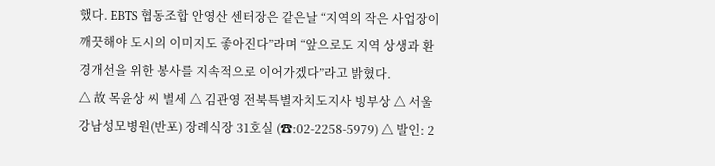했다. EBTS 협동조합 안영산 센터장은 같은날 “지역의 작은 사업장이 깨끗해야 도시의 이미지도 좋아진다”라며 “앞으로도 지역 상생과 환경개선을 위한 봉사를 지속적으로 이어가겠다”라고 밝혔다.
△ 故 목윤상 씨 별세 △ 김관영 전북특별자치도지사 빙부상 △ 서울 강남성모병원(반포) 장례식장 31호실 (☎:02-2258-5979) △ 발인: 2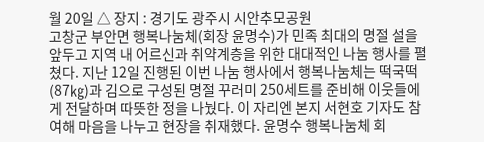월 20일 △ 장지 : 경기도 광주시 시안추모공원
고창군 부안면 행복나눔체(회장 윤명수)가 민족 최대의 명절 설을 앞두고 지역 내 어르신과 취약계층을 위한 대대적인 나눔 행사를 펼쳤다. 지난 12일 진행된 이번 나눔 행사에서 행복나눔체는 떡국떡(87㎏)과 김으로 구성된 명절 꾸러미 250세트를 준비해 이웃들에게 전달하며 따뜻한 정을 나눴다. 이 자리엔 본지 서현호 기자도 참여해 마음을 나누고 현장을 취재했다. 윤명수 행복나눔체 회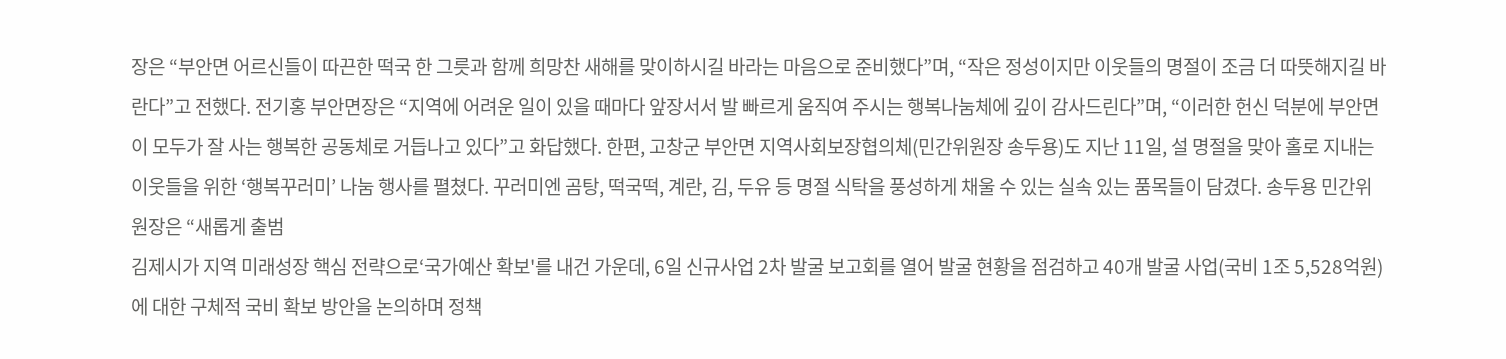장은 “부안면 어르신들이 따끈한 떡국 한 그릇과 함께 희망찬 새해를 맞이하시길 바라는 마음으로 준비했다”며, “작은 정성이지만 이웃들의 명절이 조금 더 따뜻해지길 바란다”고 전했다. 전기홍 부안면장은 “지역에 어려운 일이 있을 때마다 앞장서서 발 빠르게 움직여 주시는 행복나눔체에 깊이 감사드린다”며, “이러한 헌신 덕분에 부안면이 모두가 잘 사는 행복한 공동체로 거듭나고 있다”고 화답했다. 한편, 고창군 부안면 지역사회보장협의체(민간위원장 송두용)도 지난 11일, 설 명절을 맞아 홀로 지내는 이웃들을 위한 ‘행복꾸러미’ 나눔 행사를 펼쳤다. 꾸러미엔 곰탕, 떡국떡, 계란, 김, 두유 등 명절 식탁을 풍성하게 채울 수 있는 실속 있는 품목들이 담겼다. 송두용 민간위원장은 “새롭게 출범
김제시가 지역 미래성장 핵심 전략으로‘국가예산 확보'를 내건 가운데, 6일 신규사업 2차 발굴 보고회를 열어 발굴 현황을 점검하고 40개 발굴 사업(국비 1조 5,528억원)에 대한 구체적 국비 확보 방안을 논의하며 정책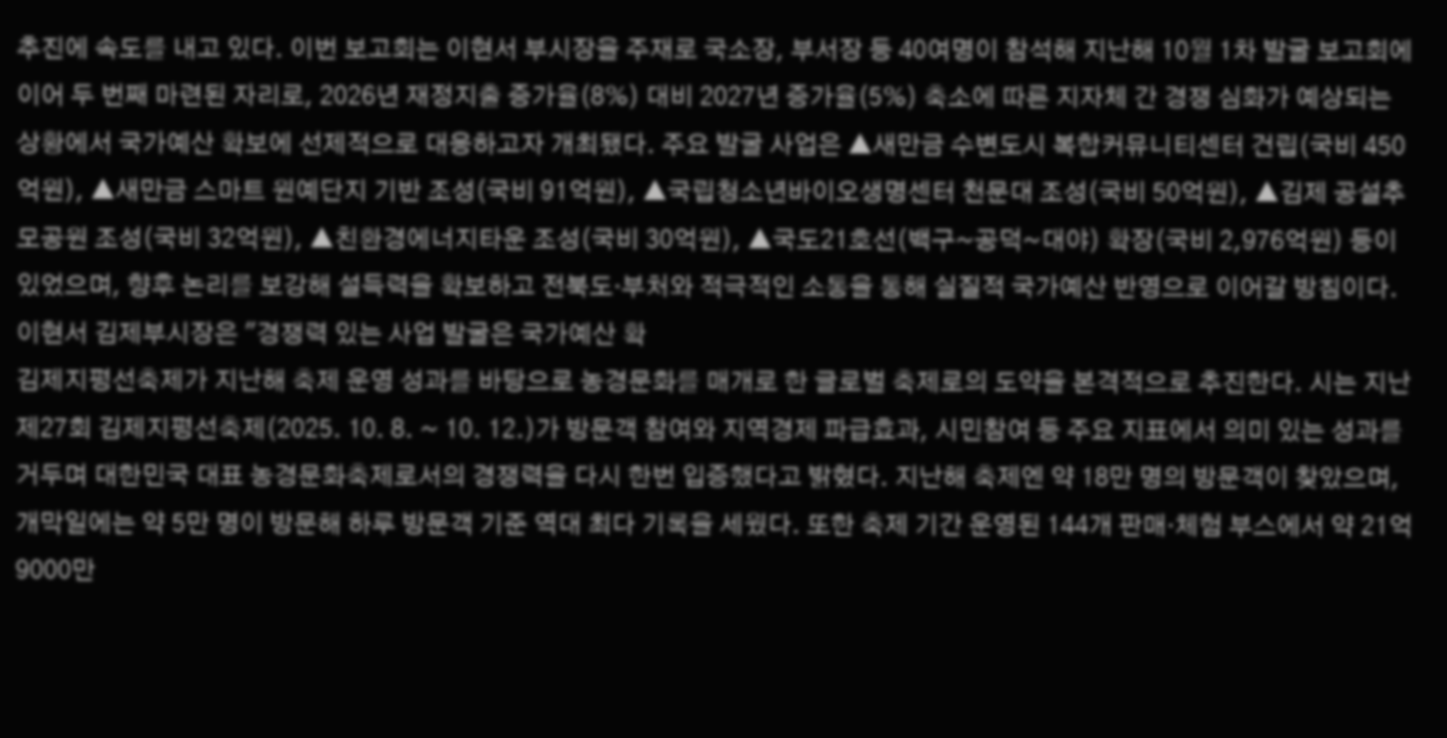추진에 속도를 내고 있다. 이번 보고회는 이현서 부시장을 주재로 국소장, 부서장 등 40여명이 참석해 지난해 10월 1차 발굴 보고회에 이어 두 번째 마련된 자리로, 2026년 재정지출 증가율(8%) 대비 2027년 증가율(5%) 축소에 따른 지자체 간 경쟁 심화가 예상되는 상황에서 국가예산 확보에 선제적으로 대응하고자 개최됐다. 주요 발굴 사업은 ▲새만금 수변도시 복합커뮤니티센터 건립(국비 450억원), ▲새만금 스마트 원예단지 기반 조성(국비 91억원), ▲국립청소년바이오생명센터 천문대 조성(국비 50억원), ▲김제 공설추모공원 조성(국비 32억원), ▲친환경에너지타운 조성(국비 30억원), ▲국도21호선(백구~공덕~대야) 확장(국비 2,976억원) 등이 있었으며, 향후 논리를 보강해 설득력을 확보하고 전북도·부처와 적극적인 소통을 통해 실질적 국가예산 반영으로 이어갈 방침이다. 이현서 김제부시장은 "경쟁력 있는 사업 발굴은 국가예산 확
김제지평선축제가 지난해 축제 운영 성과를 바탕으로 농경문화를 매개로 한 글로벌 축제로의 도약을 본격적으로 추진한다. 시는 지난 제27회 김제지평선축제(2025. 10. 8. ~ 10. 12.)가 방문객 참여와 지역경제 파급효과, 시민참여 등 주요 지표에서 의미 있는 성과를 거두며 대한민국 대표 농경문화축제로서의 경쟁력을 다시 한번 입증했다고 밝혔다. 지난해 축제엔 약 18만 명의 방문객이 찾았으며, 개막일에는 약 5만 명이 방문해 하루 방문객 기준 역대 최다 기록을 세웠다. 또한 축제 기간 운영된 144개 판매·체험 부스에서 약 21억 9000만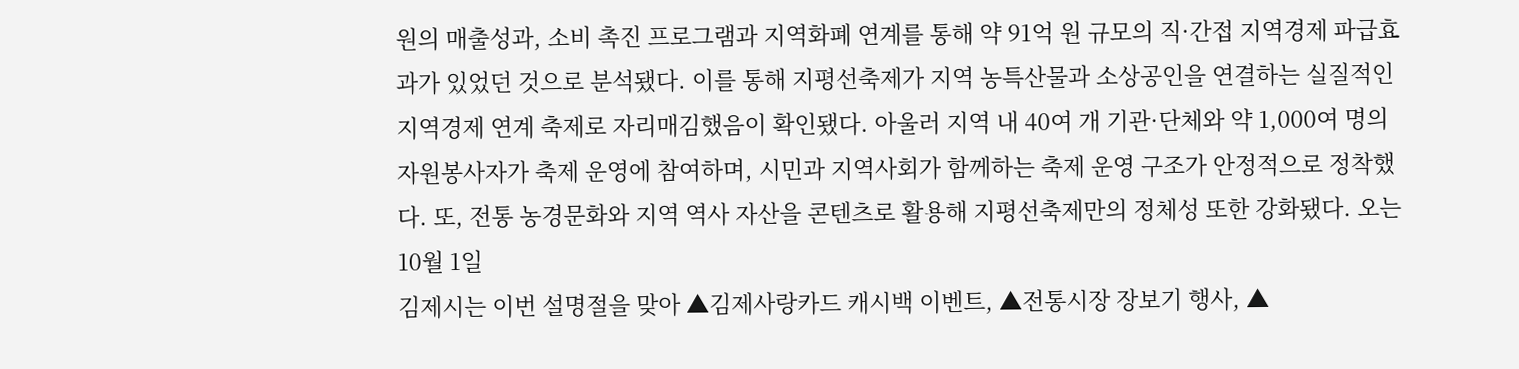원의 매출성과, 소비 촉진 프로그램과 지역화폐 연계를 통해 약 91억 원 규모의 직·간접 지역경제 파급효과가 있었던 것으로 분석됐다. 이를 통해 지평선축제가 지역 농특산물과 소상공인을 연결하는 실질적인 지역경제 연계 축제로 자리매김했음이 확인됐다. 아울러 지역 내 40여 개 기관·단체와 약 1,000여 명의 자원봉사자가 축제 운영에 참여하며, 시민과 지역사회가 함께하는 축제 운영 구조가 안정적으로 정착했다. 또, 전통 농경문화와 지역 역사 자산을 콘텐츠로 활용해 지평선축제만의 정체성 또한 강화됐다. 오는 10월 1일
김제시는 이번 설명절을 맞아 ▲김제사랑카드 캐시백 이벤트, ▲전통시장 장보기 행사, ▲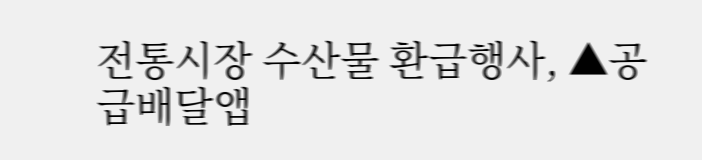전통시장 수산물 환급행사, ▲공급배달앱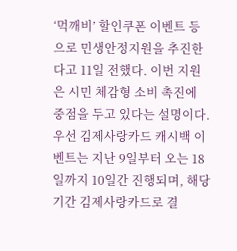‘먹깨비’ 할인쿠폰 이벤트 등으로 민생안정지원을 추진한다고 11일 전했다. 이번 지원은 시민 체감형 소비 촉진에 중점을 두고 있다는 설명이다. 우선 김제사랑카드 캐시백 이벤트는 지난 9일부터 오는 18일까지 10일간 진행되며, 해당 기간 김제사랑카드로 결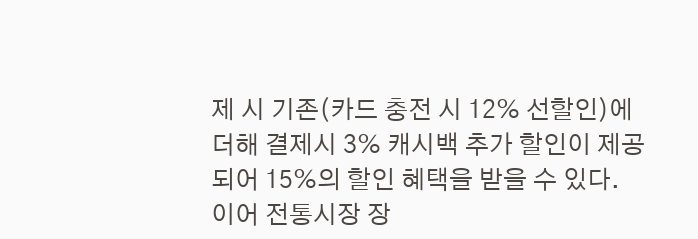제 시 기존(카드 충전 시 12% 선할인)에 더해 결제시 3% 캐시백 추가 할인이 제공되어 15%의 할인 혜택을 받을 수 있다. 이어 전통시장 장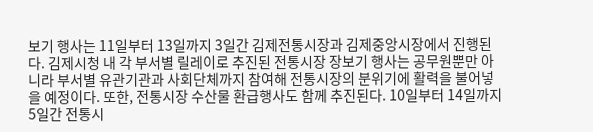보기 행사는 11일부터 13일까지 3일간 김제전통시장과 김제중앙시장에서 진행된다. 김제시청 내 각 부서별 릴레이로 추진된 전통시장 장보기 행사는 공무원뿐만 아니라 부서별 유관기관과 사회단체까지 참여해 전통시장의 분위기에 활력을 불어넣을 예정이다. 또한, 전통시장 수산물 환급행사도 함께 추진된다. 10일부터 14일까지 5일간 전통시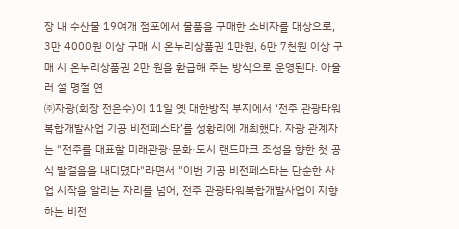장 내 수산물 19여개 점포에서 물품을 구매한 소비자를 대상으로, 3만 4000원 이상 구매 시 온누리상품권 1만원, 6만 7천원 이상 구매 시 온누리상품권 2만 원을 환급해 주는 방식으로 운영된다. 아울러 설 명절 연
㈜자광(회장 전은수)이 11일 옛 대한방직 부지에서 ‘전주 관광타워 복합개발사업 기공 비전페스타’를 성황리에 개최했다. 자광 관계자는 "전주를 대표할 미래관광·문화·도시 랜드마크 조성을 향한 첫 공식 발걸음을 내디뎠다"라면서 "이번 기공 비전페스타는 단순한 사업 시작을 알리는 자리를 넘어, 전주 관광타워복합개발사업이 지향하는 비전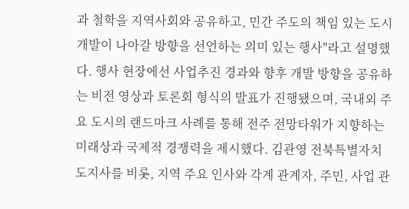과 철학을 지역사회와 공유하고, 민간 주도의 책임 있는 도시 개발이 나아갈 방향을 선언하는 의미 있는 행사"라고 설명했다. 행사 현장에선 사업추진 경과와 향후 개발 방향을 공유하는 비전 영상과 토론회 형식의 발표가 진행됐으며, 국내외 주요 도시의 랜드마크 사례를 통해 전주 전망타워가 지향하는 미래상과 국제적 경쟁력을 제시했다. 김관영 전북특별자치도지사를 비롯, 지역 주요 인사와 각계 관계자, 주민, 사업 관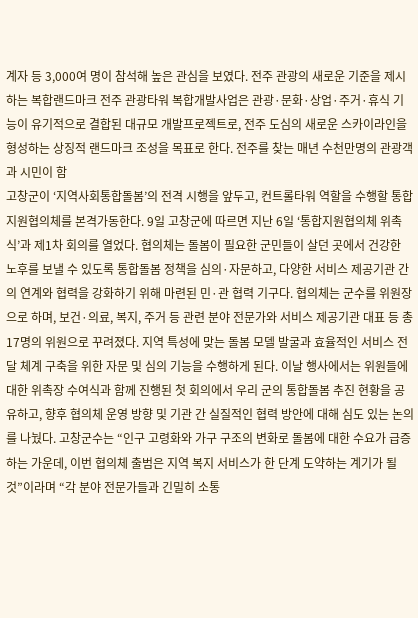계자 등 3,000여 명이 참석해 높은 관심을 보였다. 전주 관광의 새로운 기준을 제시하는 복합랜드마크 전주 관광타워 복합개발사업은 관광·문화·상업·주거·휴식 기능이 유기적으로 결합된 대규모 개발프로젝트로, 전주 도심의 새로운 스카이라인을 형성하는 상징적 랜드마크 조성을 목표로 한다. 전주를 찾는 매년 수천만명의 관광객과 시민이 함
고창군이 ‘지역사회통합돌봄’의 전격 시행을 앞두고, 컨트롤타워 역할을 수행할 통합지원협의체를 본격가동한다. 9일 고창군에 따르면 지난 6일 ‘통합지원협의체 위촉식’과 제1차 회의를 열었다. 협의체는 돌봄이 필요한 군민들이 살던 곳에서 건강한 노후를 보낼 수 있도록 통합돌봄 정책을 심의·자문하고, 다양한 서비스 제공기관 간의 연계와 협력을 강화하기 위해 마련된 민·관 협력 기구다. 협의체는 군수를 위원장으로 하며, 보건·의료, 복지, 주거 등 관련 분야 전문가와 서비스 제공기관 대표 등 총 17명의 위원으로 꾸려졌다. 지역 특성에 맞는 돌봄 모델 발굴과 효율적인 서비스 전달 체계 구축을 위한 자문 및 심의 기능을 수행하게 된다. 이날 행사에서는 위원들에 대한 위촉장 수여식과 함께 진행된 첫 회의에서 우리 군의 통합돌봄 추진 현황을 공유하고, 향후 협의체 운영 방향 및 기관 간 실질적인 협력 방안에 대해 심도 있는 논의를 나눴다. 고창군수는 “인구 고령화와 가구 구조의 변화로 돌봄에 대한 수요가 급증하는 가운데, 이번 협의체 출범은 지역 복지 서비스가 한 단계 도약하는 계기가 될 것”이라며 “각 분야 전문가들과 긴밀히 소통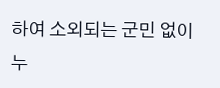하여 소외되는 군민 없이 누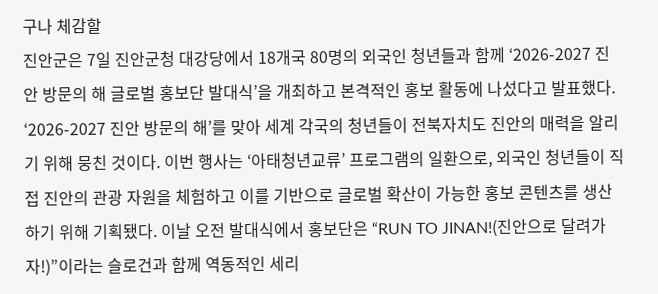구나 체감할
진안군은 7일 진안군청 대강당에서 18개국 80명의 외국인 청년들과 함께 ‘2026-2027 진안 방문의 해 글로벌 홍보단 발대식’을 개최하고 본격적인 홍보 활동에 나섰다고 발표했다. ‘2026-2027 진안 방문의 해’를 맞아 세계 각국의 청년들이 전북자치도 진안의 매력을 알리기 위해 뭉친 것이다. 이번 행사는 ‘아태청년교류’ 프로그램의 일환으로, 외국인 청년들이 직접 진안의 관광 자원을 체험하고 이를 기반으로 글로벌 확산이 가능한 홍보 콘텐츠를 생산하기 위해 기획됐다. 이날 오전 발대식에서 홍보단은 “RUN TO JINAN!(진안으로 달려가자!)”이라는 슬로건과 함께 역동적인 세리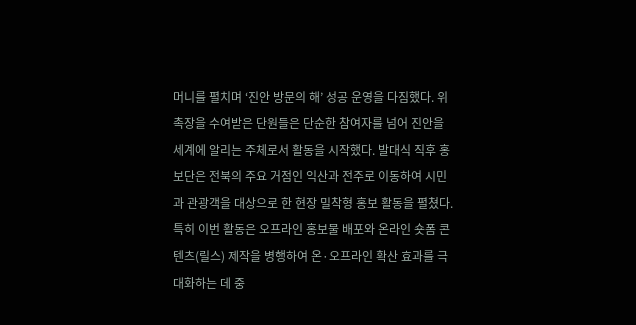머니를 펼치며 ‘진안 방문의 해’ 성공 운영을 다짐했다. 위촉장을 수여받은 단원들은 단순한 참여자를 넘어 진안을 세계에 알리는 주체로서 활동을 시작했다. 발대식 직후 홍보단은 전북의 주요 거점인 익산과 전주로 이동하여 시민과 관광객을 대상으로 한 현장 밀착형 홍보 활동을 펼쳤다. 특히 이번 활동은 오프라인 홍보물 배포와 온라인 숏폼 콘텐츠(릴스) 제작을 병행하여 온·오프라인 확산 효과를 극대화하는 데 중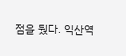점을 뒀다. 익산역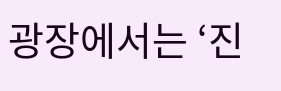광장에서는 ‘진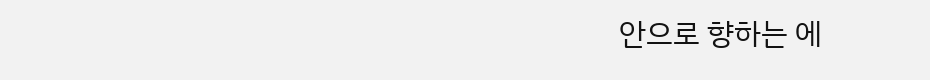안으로 향하는 에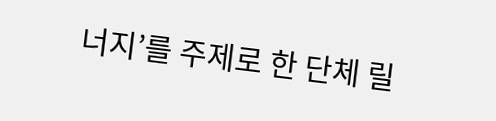너지’를 주제로 한 단체 릴